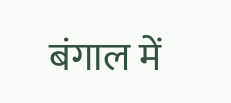बंगाल में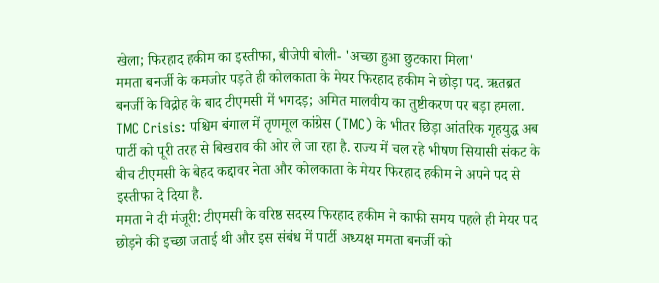खेला; फिरहाद हकीम का इस्तीफा, बीजेपी बोली- 'अच्छा हुआ छुटकारा मिला'
ममता बनर्जी के कमजोर पड़ते ही कोलकाता के मेयर फिरहाद हकीम ने छोड़ा पद. ऋतब्रत बनर्जी के विद्रोह के बाद टीएमसी में भगदड़; अमित मालवीय का तुष्टीकरण पर बड़ा हमला.
TMC Crisis: पश्चिम बंगाल में तृणमूल कांग्रेस (TMC) के भीतर छिड़ा आंतरिक गृहयुद्ध अब पार्टी को पूरी तरह से बिखराव की ओर ले जा रहा है. राज्य में चल रहे भीषण सियासी संकट के बीच टीएमसी के बेहद कद्दावर नेता और कोलकाता के मेयर फिरहाद हकीम ने अपने पद से इस्तीफा दे दिया है.
ममता ने दी मंजूरी: टीएमसी के वरिष्ठ सदस्य फिरहाद हकीम ने काफी समय पहले ही मेयर पद छोड़ने की इच्छा जताई थी और इस संबंध में पार्टी अध्यक्ष ममता बनर्जी को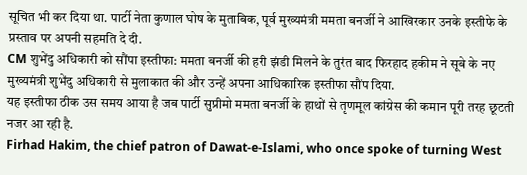सूचित भी कर दिया था. पार्टी नेता कुणाल घोष के मुताबिक, पूर्व मुख्यमंत्री ममता बनर्जी ने आखिरकार उनके इस्तीफे के प्रस्ताव पर अपनी सहमति दे दी.
CM शुभेंदु अधिकारी को सौंपा इस्तीफा: ममता बनर्जी की हरी झंडी मिलने के तुरंत बाद फिरहाद हकीम ने सूबे के नए मुख्यमंत्री शुभेंदु अधिकारी से मुलाकात की और उन्हें अपना आधिकारिक इस्तीफा सौंप दिया.
यह इस्तीफा ठीक उस समय आया है जब पार्टी सुप्रीमो ममता बनर्जी के हाथों से तृणमूल कांग्रेस की कमान पूरी तरह छूटती नजर आ रही है.
Firhad Hakim, the chief patron of Dawat-e-Islami, who once spoke of turning West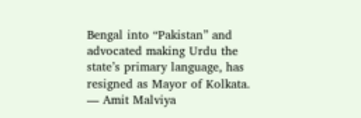Bengal into “Pakistan” and advocated making Urdu the state’s primary language, has resigned as Mayor of Kolkata.
— Amit Malviya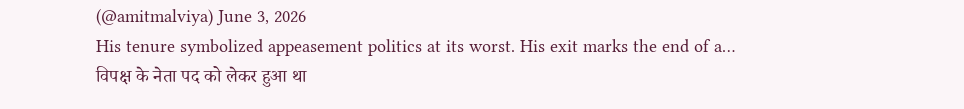(@amitmalviya) June 3, 2026
His tenure symbolized appeasement politics at its worst. His exit marks the end of a…
विपक्ष के नेता पद को लेकर हुआ था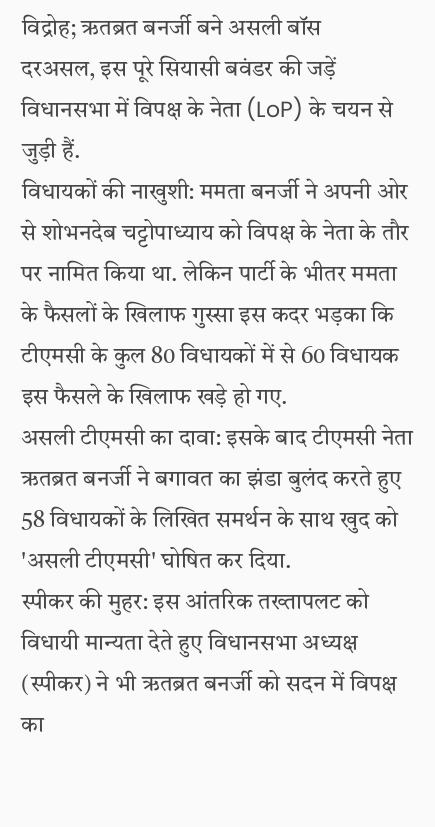विद्रोह; ऋतब्रत बनर्जी बने असली बॉस
दरअसल, इस पूरे सियासी बवंडर की जड़ें विधानसभा में विपक्ष के नेता (LoP) के चयन से जुड़ी हैं.
विधायकों की नाखुशी: ममता बनर्जी ने अपनी ओर से शोभनदेब चट्टोपाध्याय को विपक्ष के नेता के तौर पर नामित किया था. लेकिन पार्टी के भीतर ममता के फैसलों के खिलाफ गुस्सा इस कदर भड़का कि टीएमसी के कुल 80 विधायकों में से 60 विधायक इस फैसले के खिलाफ खड़े हो गए.
असली टीएमसी का दावा: इसके बाद टीएमसी नेता ऋतब्रत बनर्जी ने बगावत का झंडा बुलंद करते हुए 58 विधायकों के लिखित समर्थन के साथ खुद को 'असली टीएमसी' घोषित कर दिया.
स्पीकर की मुहर: इस आंतरिक तख्तापलट को विधायी मान्यता देते हुए विधानसभा अध्यक्ष (स्पीकर) ने भी ऋतब्रत बनर्जी को सदन में विपक्ष का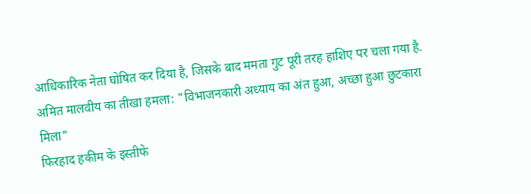आधिकारिक नेता घोषित कर दिया है, जिसके बाद ममता गुट पूरी तरह हाशिए पर चला गया है.
अमित मालवीय का तीखा हमला: "विभाजनकारी अध्याय का अंत हुआ, अच्छा हुआ छुटकारा मिला"
फिरहाद हकीम के इस्तीफे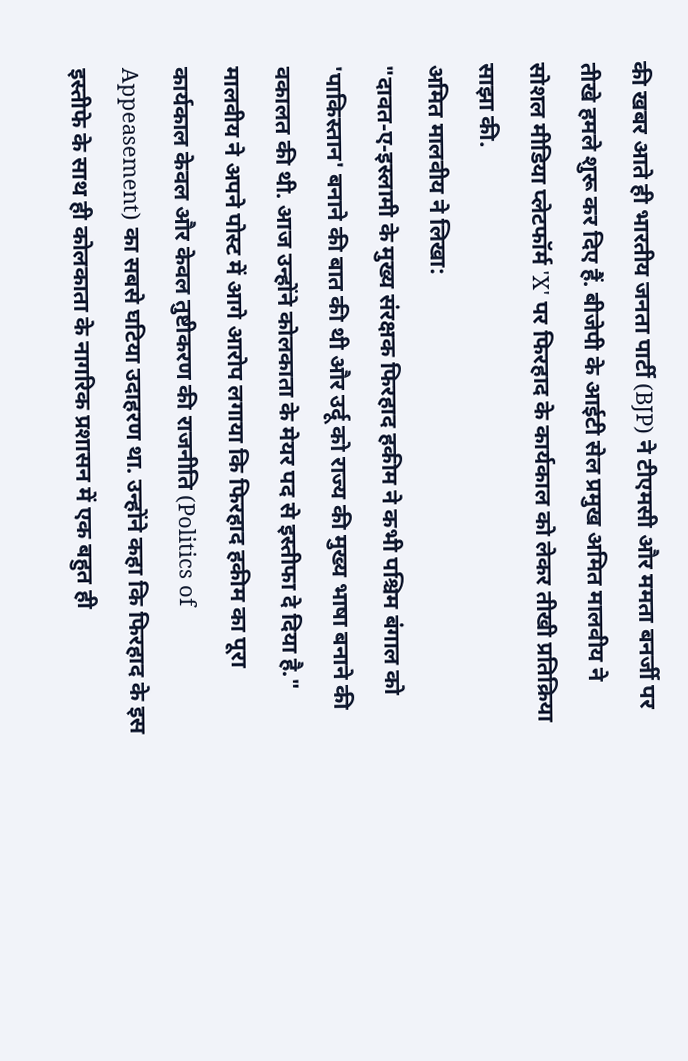की खबर आते ही भारतीय जनता पार्टी (BJP) ने टीएमसी और ममता बनर्जी पर तीखे हमले शुरू कर दिए हैं. बीजेपी के आईटी सेल प्रमुख अमित मालवीय ने सोशल मीडिया प्लेटफॉर्म 'X' पर फिरहाद के कार्यकाल को लेकर तीखी प्रतिक्रिया साझा की.
अमित मालवीय ने लिखा:
"दावत-ए-इस्लामी के मुख्य संरक्षक फिरहाद हकीम ने कभी पश्चिम बंगाल को 'पाकिस्तान' बनाने की बात की थी और उर्दू को राज्य की मुख्य भाषा बनाने की वकालत की थी. आज उन्होंने कोलकाता के मेयर पद से इस्तीफा दे दिया है."
मालवीय ने अपने पोस्ट में आगे आरोप लगाया कि फिरहाद हकीम का पूरा कार्यकाल केवल और केवल तुष्टीकरण की राजनीति (Politics of Appeasement) का सबसे घटिया उदाहरण था. उन्होंने कहा कि फिरहाद के इस इस्तीफे के साथ ही कोलकाता के नागरिक प्रशासन में एक बहुत ही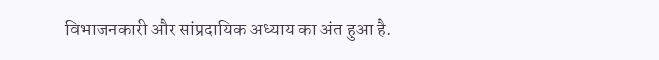विभाजनकारी और सांप्रदायिक अध्याय का अंत हुआ है.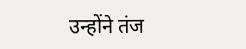उन्होंने तंज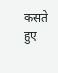कसते हुए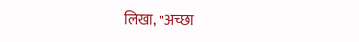लिखा, "अच्छा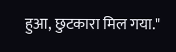हुआ, छुटकारा मिल गया."